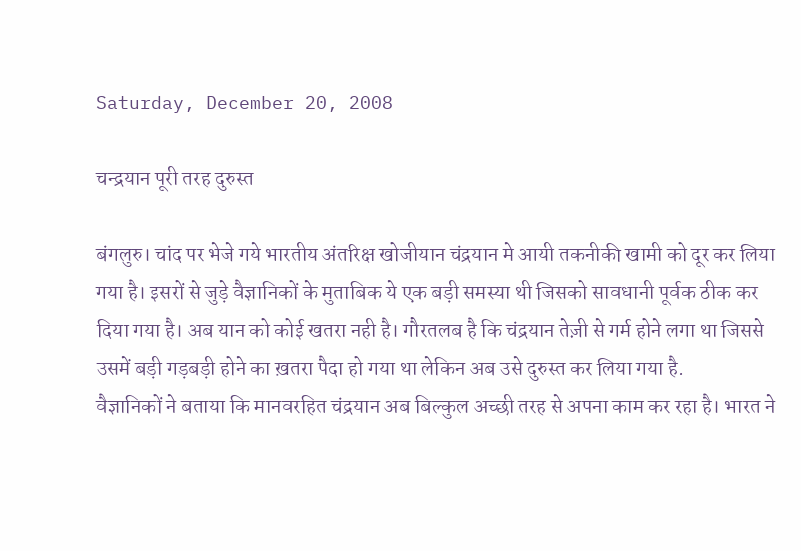Saturday, December 20, 2008

चन्द्रयान पूरी तरह दुरुस्त

बंगलुरु। चांद पर भेजे गये भारतीय अंतरिक्ष खोजीयान चंद्रयान मे आयी तकनीकी खामी को दूर कर लिया गया है। इसरों से जुड़े वैज्ञानिकों के मुताबिक ये एक बड़ी समस्या थी जिसको सावधानी पूर्वक ठीक कर दिया गया है। अब यान को कोई खतरा नही है। गौरतलब है कि चंद्रयान तेज़ी से गर्म होने लगा था जिससे उसमें बड़ी गड़बड़ी होने का ख़तरा पैदा हो गया था लेकिन अब उसे दुरुस्त कर लिया गया है.
वैज्ञानिकों ने बताया कि मानवरहित चंद्रयान अब बिल्कुल अच्छी तरह से अपना काम कर रहा है। भारत ने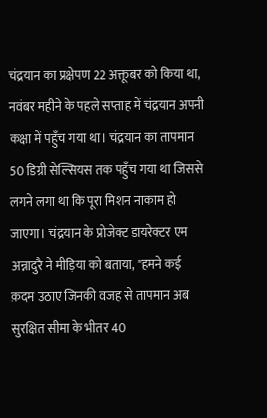चंद्रयान का प्रक्षेपण 22 अक्तूबर को किया था, नवंबर महीने के पहले सप्ताह में चंद्रयान अपनी कक्षा में पहुँच गया था। चंद्रयान का तापमान 50 डिग्री सेल्सियस तक पहुँच गया था जिससे लगने लगा था कि पूरा मिशन नाकाम हो जाएगा। चंद्रयान के प्रोजेक्ट डायरेक्टर एम अन्नादुरै ने मीड़िया को बताया, "हमने कई क़दम उठाए जिनकी वजह से तापमान अब सुरक्षित सीमा के भीतर 40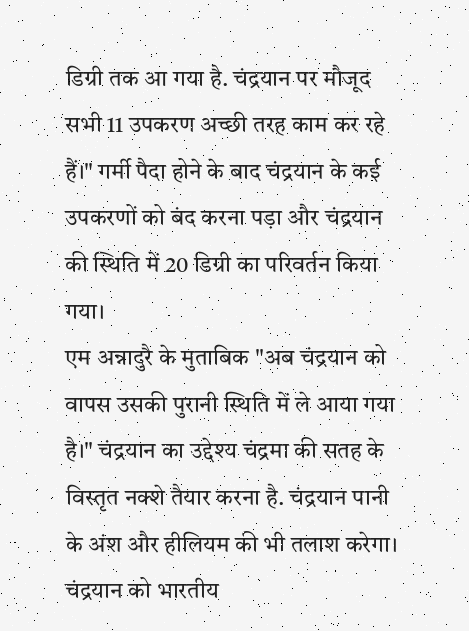डिग्री तक आ गया है. चंद्रयान पर मौजूद सभी 11 उपकरण अच्छी तरह काम कर रहे हैं।" गर्मी पैदा होने के बाद चंद्रयान के कई उपकरणों को बंद करना पड़ा और चंद्रयान की स्थिति में 20 डिग्री का परिवर्तन किया गया।
एम अन्नादुरै के मुताबिक "अब चंद्रयान को वापस उसकी पुरानी स्थिति में ले आया गया है।" चंद्रयान का उद्देश्य चंद्रमा की सतह के विस्तृत नक्शे तैयार करना है. चंद्रयान पानी के अंश और हीलियम की भी तलाश करेगा। चंद्रयान को भारतीय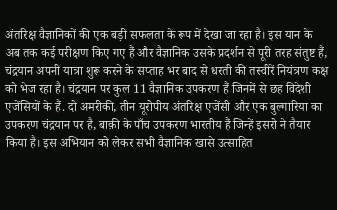अंतरिक्ष वैज्ञानिकों की एक बड़ी सफलता के रूप में देखा जा रहा है। इस यान के अब तक कई परीक्षण किए गए हैं और वैज्ञानिक उसके प्रदर्शन से पूरी तरह संतुष्ट हैं, चंद्रयान अपनी यात्रा शुरू करने के सप्ताह भर बाद से धरती की तस्वीरें नियंत्रण कक्ष को भेज रहा है। चंद्रयान पर कुल 11 वैज्ञानिक उपकरण हैं जिनमें से छह विदेशी एजेंसियों के हैं. दो अमरीकी, तीन यूरोपीय अंतरिक्ष एजेंसी और एक बुल्गारिया का उपकरण चंद्रयान पर है, बाक़ी के पाँच उपकरण भारतीय हैं जिन्हें इसरो ने तैयार किया है। इस अभियान को लेकर सभी वैज्ञानिक खासे उत्साहित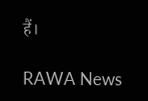हैं।

RAWA News